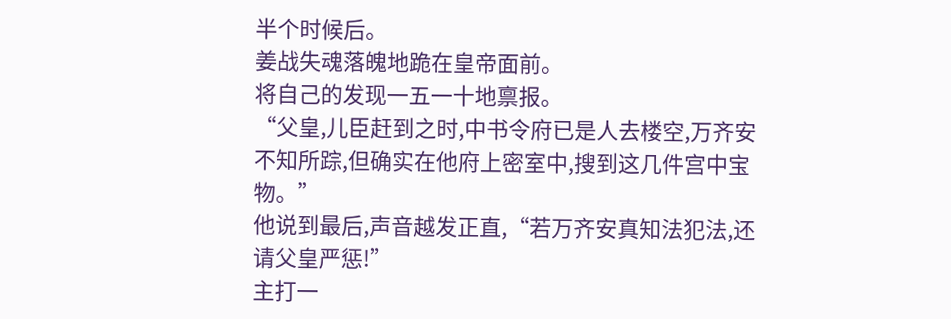半个时候后。
姜战失魂落魄地跪在皇帝面前。
将自己的发现一五一十地禀报。
“父皇,儿臣赶到之时,中书令府已是人去楼空,万齐安不知所踪,但确实在他府上密室中,搜到这几件宫中宝物。”
他说到最后,声音越发正直,“若万齐安真知法犯法,还请父皇严惩!”
主打一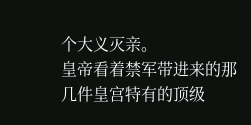个大义灭亲。
皇帝看着禁军带进来的那几件皇宫特有的顶级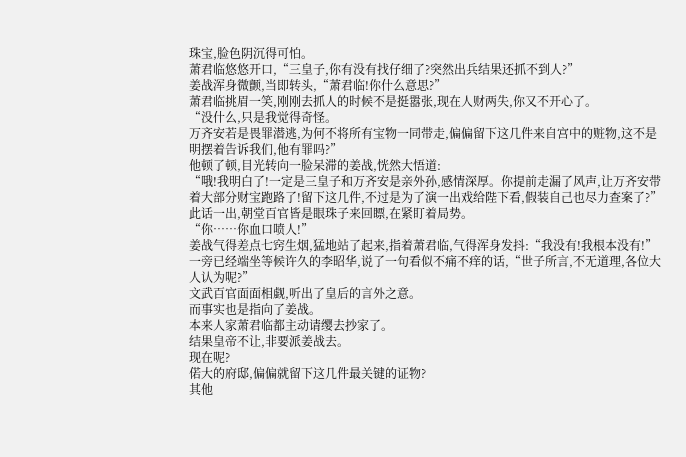珠宝,脸色阴沉得可怕。
萧君临悠悠开口,“三皇子,你有没有找仔细了?突然出兵结果还抓不到人?”
姜战浑身微颤,当即转头,“萧君临!你什么意思?”
萧君临挑眉一笑,刚刚去抓人的时候不是挺嚣张,现在人财两失,你又不开心了。
“没什么,只是我觉得奇怪。
万齐安若是畏罪潜逃,为何不将所有宝物一同带走,偏偏留下这几件来自宫中的赃物,这不是明摆着告诉我们,他有罪吗?”
他顿了顿,目光转向一脸呆滞的姜战,恍然大悟道:
“哦!我明白了!一定是三皇子和万齐安是亲外孙,感情深厚。你提前走漏了风声,让万齐安带着大部分财宝跑路了!留下这几件,不过是为了演一出戏给陛下看,假装自己也尽力查案了?”
此话一出,朝堂百官皆是眼珠子来回瞟,在紧盯着局势。
“你……你血口喷人!”
姜战气得差点七窍生烟,猛地站了起来,指着萧君临,气得浑身发抖:“我没有!我根本没有!”
一旁已经端坐等候许久的李昭华,说了一句看似不痛不痒的话,“世子所言,不无道理,各位大人认为呢?”
文武百官面面相觑,听出了皇后的言外之意。
而事实也是指向了姜战。
本来人家萧君临都主动请缨去抄家了。
结果皇帝不让,非要派姜战去。
现在呢?
偌大的府邸,偏偏就留下这几件最关键的证物?
其他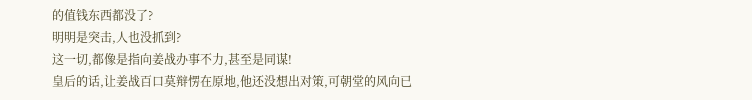的值钱东西都没了?
明明是突击,人也没抓到?
这一切,都像是指向姜战办事不力,甚至是同谋!
皇后的话,让姜战百口莫辩愣在原地,他还没想出对策,可朝堂的风向已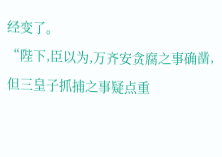经变了。
“陛下,臣以为,万齐安贪腐之事确凿,但三皇子抓捕之事疑点重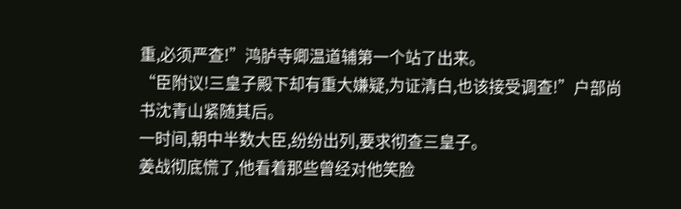重,必须严查!”鸿胪寺卿温道辅第一个站了出来。
“臣附议!三皇子殿下却有重大嫌疑,为证清白,也该接受调查!”户部尚书沈青山紧随其后。
一时间,朝中半数大臣,纷纷出列,要求彻查三皇子。
姜战彻底慌了,他看着那些曾经对他笑脸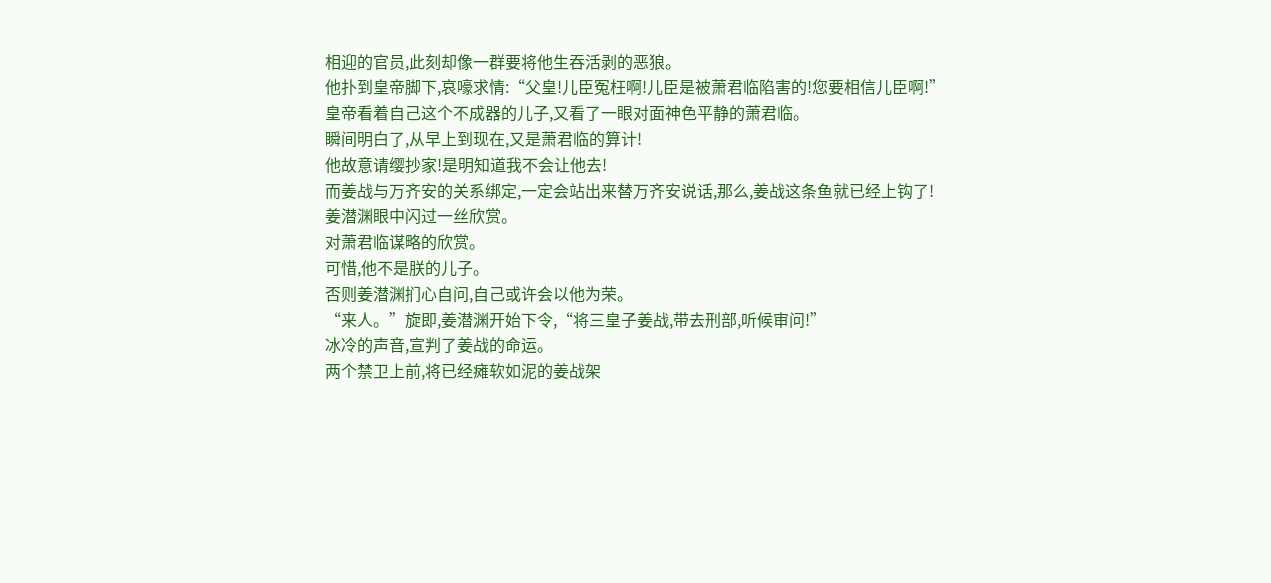相迎的官员,此刻却像一群要将他生吞活剥的恶狼。
他扑到皇帝脚下,哀嚎求情:“父皇!儿臣冤枉啊!儿臣是被萧君临陷害的!您要相信儿臣啊!”
皇帝看着自己这个不成器的儿子,又看了一眼对面神色平静的萧君临。
瞬间明白了,从早上到现在,又是萧君临的算计!
他故意请缨抄家!是明知道我不会让他去!
而姜战与万齐安的关系绑定,一定会站出来替万齐安说话,那么,姜战这条鱼就已经上钩了!
姜潜渊眼中闪过一丝欣赏。
对萧君临谋略的欣赏。
可惜,他不是朕的儿子。
否则姜潜渊扪心自问,自己或许会以他为荣。
“来人。”旋即,姜潜渊开始下令,“将三皇子姜战,带去刑部,听候审问!”
冰冷的声音,宣判了姜战的命运。
两个禁卫上前,将已经瘫软如泥的姜战架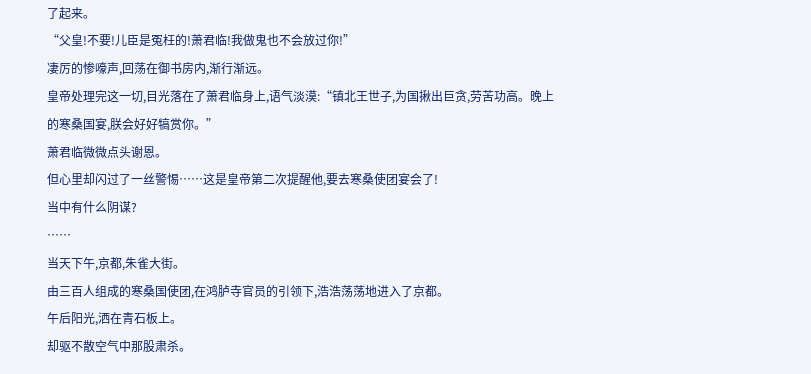了起来。
“父皇!不要!儿臣是冤枉的!萧君临!我做鬼也不会放过你!”
凄厉的惨嚎声,回荡在御书房内,渐行渐远。
皇帝处理完这一切,目光落在了萧君临身上,语气淡漠:“镇北王世子,为国揪出巨贪,劳苦功高。晚上的寒桑国宴,朕会好好犒赏你。”
萧君临微微点头谢恩。
但心里却闪过了一丝警惕……这是皇帝第二次提醒他,要去寒桑使团宴会了!
当中有什么阴谋?
……
当天下午,京都,朱雀大街。
由三百人组成的寒桑国使团,在鸿胪寺官员的引领下,浩浩荡荡地进入了京都。
午后阳光,洒在青石板上。
却驱不散空气中那股肃杀。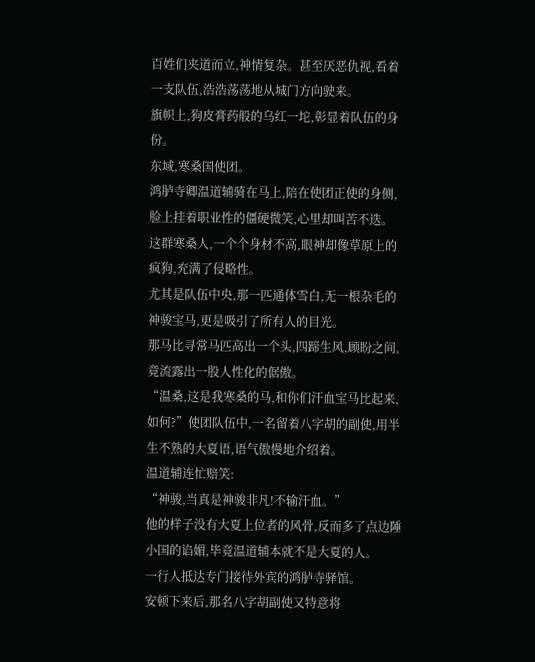百姓们夹道而立,神情复杂。甚至厌恶仇视,看着一支队伍,浩浩荡荡地从城门方向驶来。
旗帜上,狗皮膏药般的乌红一坨,彰显着队伍的身份。
东域,寒桑国使团。
鸿胪寺卿温道辅骑在马上,陪在使团正使的身侧,脸上挂着职业性的僵硬微笑,心里却叫苦不迭。
这群寒桑人,一个个身材不高,眼神却像草原上的疯狗,充满了侵略性。
尤其是队伍中央,那一匹通体雪白,无一根杂毛的神骏宝马,更是吸引了所有人的目光。
那马比寻常马匹高出一个头,四蹄生风,顾盼之间,竟流露出一股人性化的倨傲。
“温桑,这是我寒桑的马,和你们汗血宝马比起来,如何?”使团队伍中,一名留着八字胡的副使,用半生不熟的大夏语,语气傲慢地介绍着。
温道辅连忙赔笑:
“神骏,当真是神骏非凡!不输汗血。”
他的样子没有大夏上位者的风骨,反而多了点边陲小国的谄媚,毕竟温道辅本就不是大夏的人。
一行人抵达专门接待外宾的鸿胪寺驿馆。
安顿下来后,那名八字胡副使又特意将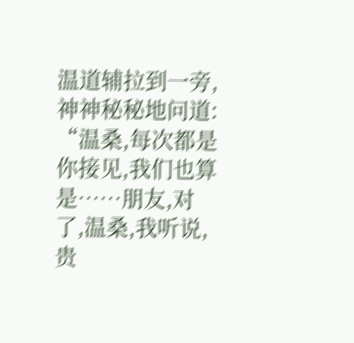温道辅拉到一旁,神神秘秘地问道:
“温桑,每次都是你接见,我们也算是……朋友,对了,温桑,我听说,贵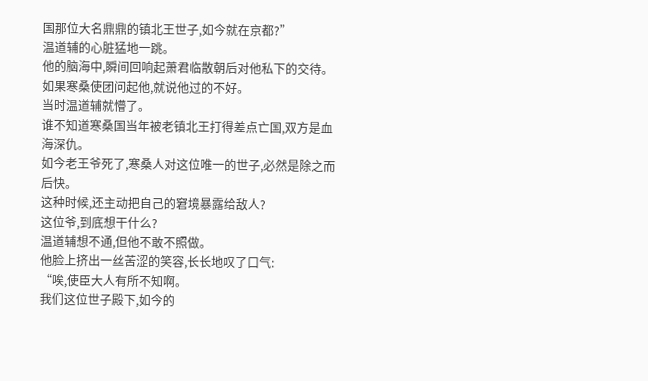国那位大名鼎鼎的镇北王世子,如今就在京都?”
温道辅的心脏猛地一跳。
他的脑海中,瞬间回响起萧君临散朝后对他私下的交待。
如果寒桑使团问起他,就说他过的不好。
当时温道辅就懵了。
谁不知道寒桑国当年被老镇北王打得差点亡国,双方是血海深仇。
如今老王爷死了,寒桑人对这位唯一的世子,必然是除之而后快。
这种时候,还主动把自己的窘境暴露给敌人?
这位爷,到底想干什么?
温道辅想不通,但他不敢不照做。
他脸上挤出一丝苦涩的笑容,长长地叹了口气:
“唉,使臣大人有所不知啊。
我们这位世子殿下,如今的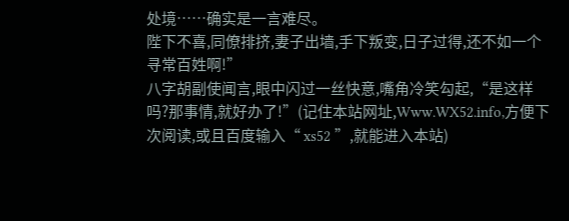处境……确实是一言难尽。
陛下不喜,同僚排挤,妻子出墙,手下叛变,日子过得,还不如一个寻常百姓啊!”
八字胡副使闻言,眼中闪过一丝快意,嘴角冷笑勾起,“是这样吗?那事情,就好办了!”(记住本站网址,Www.WX52.info,方便下次阅读,或且百度输入“ xs52 ”,就能进入本站)